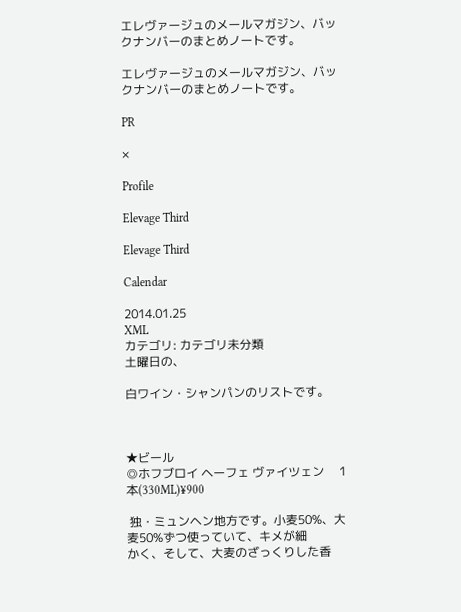エレヴァージュのメールマガジン、バックナンバーのまとめノートです。

エレヴァージュのメールマガジン、バックナンバーのまとめノートです。

PR

×

Profile

Elevage Third

Elevage Third

Calendar

2014.01.25
XML
カテゴリ: カテゴリ未分類
土曜日の、

白ワイン・シャンパンのリストです。



★ビール
◎ホフブロイ ヘーフェ ヴァイツェン     1本(330ML)¥900

 独・ミュンヘン地方です。小麦50%、大麦50%ずつ使っていて、キメが細
かく、そして、大麦のざっくりした香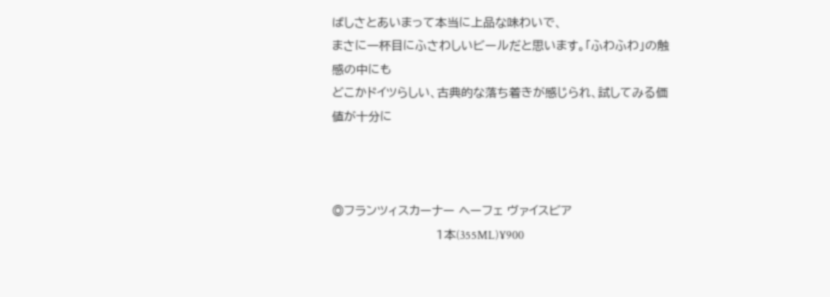ばしさとあいまって本当に上品な味わいで、
まさに一杯目にふさわしいビールだと思います。「ふわふわ」の触感の中にも
どこかドイツらしい、古典的な落ち着きが感じられ、試してみる価値が十分に



◎フランツィスカーナー ヘーフェ ヴァイスビア
                          1本(355ML)¥900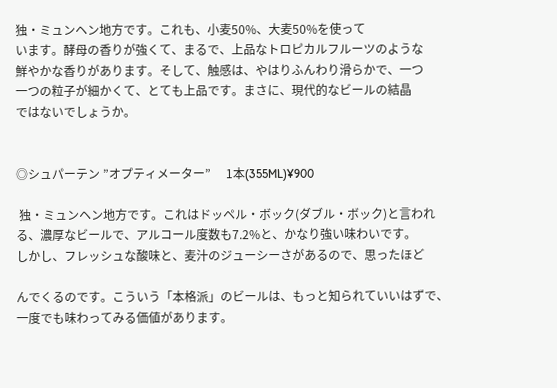独・ミュンヘン地方です。これも、小麦50%、大麦50%を使って
います。酵母の香りが強くて、まるで、上品なトロピカルフルーツのような
鮮やかな香りがあります。そして、触感は、やはりふんわり滑らかで、一つ
一つの粒子が細かくて、とても上品です。まさに、現代的なビールの結晶
ではないでしょうか。


◎シュパーテン ”オプティメーター”     1本(355ML)¥900

 独・ミュンヘン地方です。これはドッペル・ボック(ダブル・ボック)と言われ
る、濃厚なビールで、アルコール度数も7.2%と、かなり強い味わいです。
しかし、フレッシュな酸味と、麦汁のジューシーさがあるので、思ったほど

んでくるのです。こういう「本格派」のビールは、もっと知られていいはずで、
一度でも味わってみる価値があります。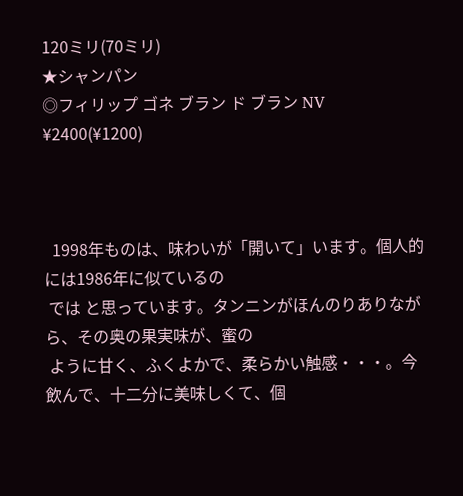120ミリ(70ミリ)
★シャンパン
◎フィリップ ゴネ ブラン ド ブラン NV      ¥2400(¥1200)



  1998年ものは、味わいが「開いて」います。個人的には1986年に似ているの
 では と思っています。タンニンがほんのりありながら、その奥の果実味が、蜜の
 ように甘く、ふくよかで、柔らかい触感・・・。今飲んで、十二分に美味しくて、個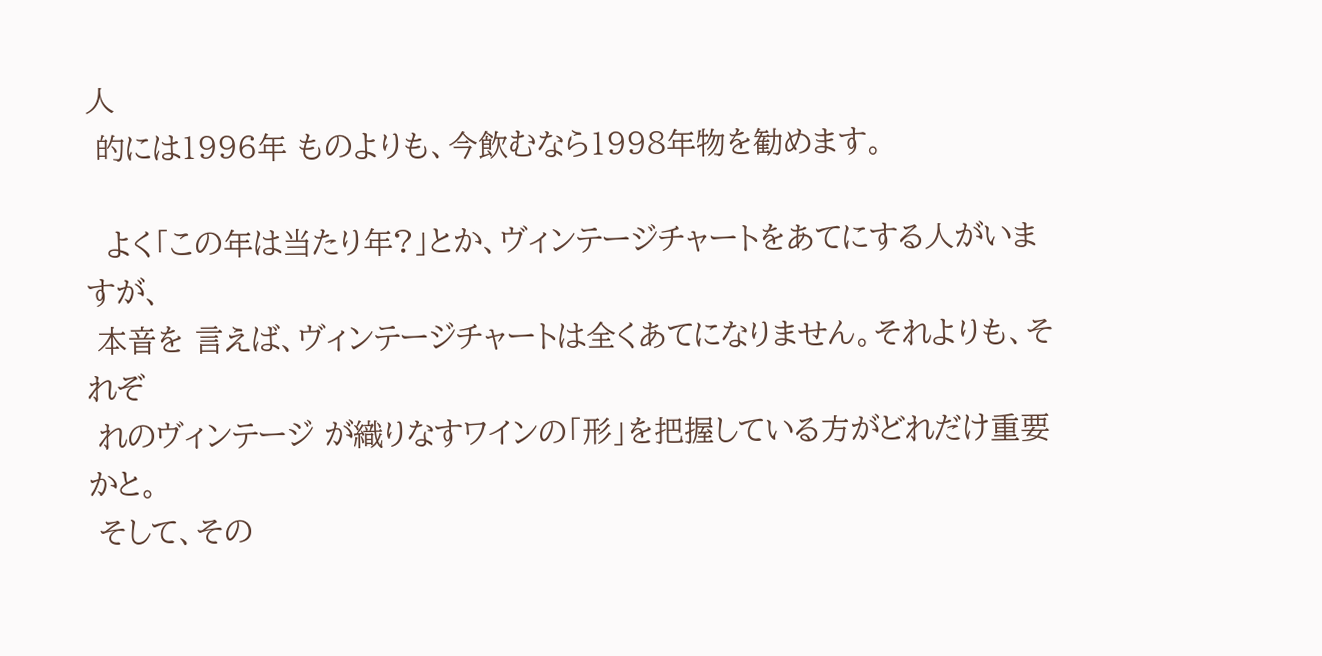人
 的には1996年 ものよりも、今飲むなら1998年物を勧めます。

  よく「この年は当たり年?」とか、ヴィンテージチャートをあてにする人がいますが、
 本音を 言えば、ヴィンテージチャートは全くあてになりません。それよりも、それぞ
 れのヴィンテージ が織りなすワインの「形」を把握している方がどれだけ重要かと。
 そして、その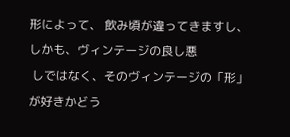形によって、 飲み頃が違ってきますし、しかも、ヴィンテージの良し悪
 しではなく、そのヴィンテージの「形」 が好きかどう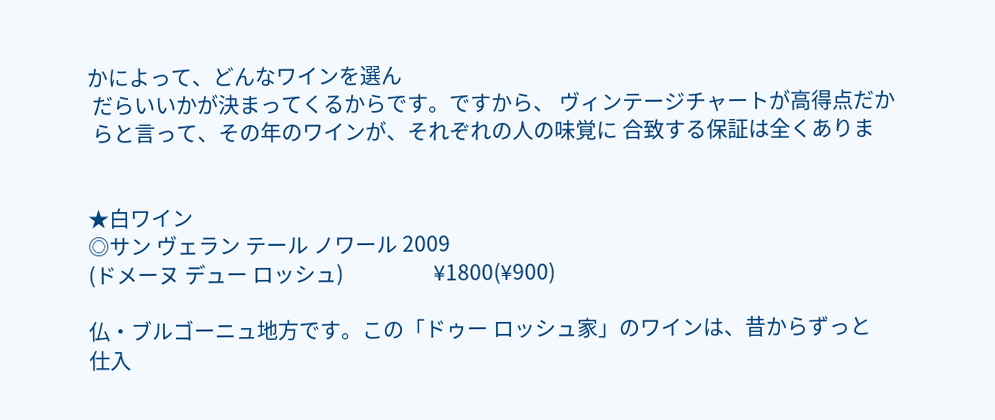かによって、どんなワインを選ん
 だらいいかが決まってくるからです。ですから、 ヴィンテージチャートが高得点だか
 らと言って、その年のワインが、それぞれの人の味覚に 合致する保証は全くありま


★白ワイン
◎サン ヴェラン テール ノワール 2009
(ドメーヌ デュー ロッシュ)                  ¥1800(¥900)

仏・ブルゴーニュ地方です。この「ドゥー ロッシュ家」のワインは、昔からずっと
仕入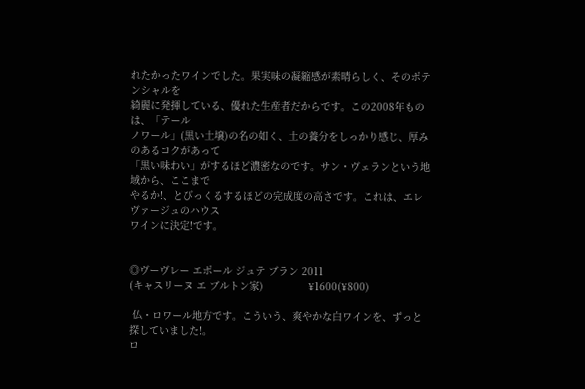れたかったワインでした。果実味の凝縮感が素晴らしく、そのポテンシャルを
綺麗に発揮している、優れた生産者だからです。この2008年ものは、「テール
ノワール」(黒い土壌)の名の如く、土の養分をしっかり感じ、厚みのあるコクがあって
「黒い味わい」がするほど濃密なのです。サン・ヴェランという地域から、ここまで
やるか!、とびっくるするほどの完成度の高さです。これは、エレヴァージュのハウス
ワインに決定!です。


◎ヴーヴレー エポール ジュテ ブラン 2011
(キャスリーヌ エ ブルトン家)               ¥1600(¥800)

 仏・ロワール地方です。こういう、爽やかな白ワインを、ずっと探していました!。
ロ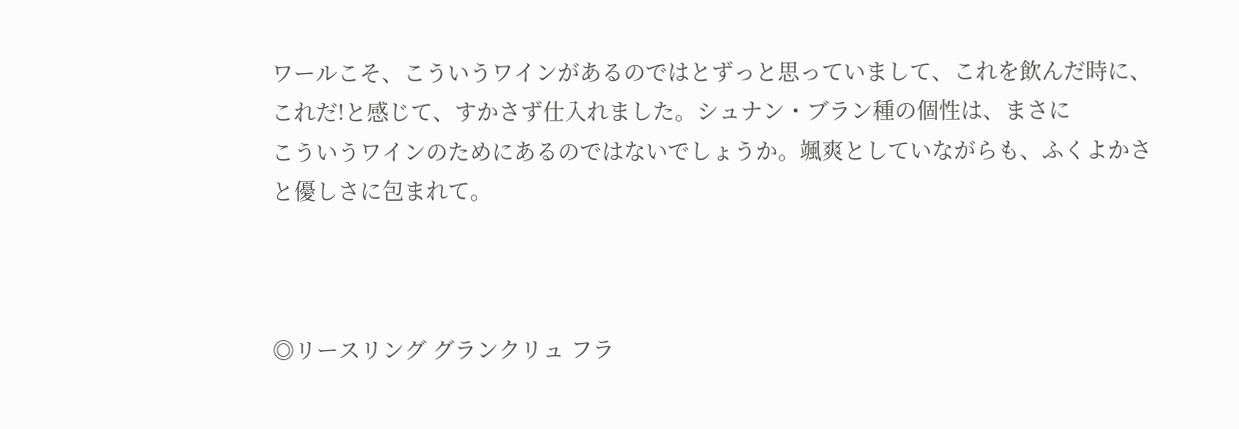ワールこそ、こういうワインがあるのではとずっと思っていまして、これを飲んだ時に、
これだ!と感じて、すかさず仕入れました。シュナン・ブラン種の個性は、まさに
こういうワインのためにあるのではないでしょうか。颯爽としていながらも、ふくよかさ
と優しさに包まれて。



◎リースリング グランクリュ フラ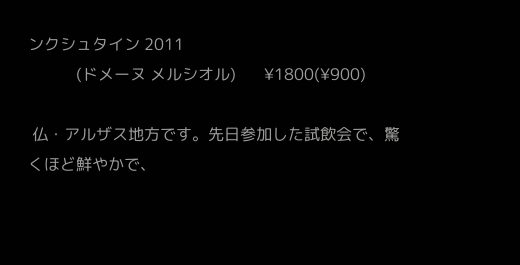ンクシュタイン 2011
            (ドメーヌ メルシオル)       ¥1800(¥900)

 仏・アルザス地方です。先日参加した試飲会で、驚くほど鮮やかで、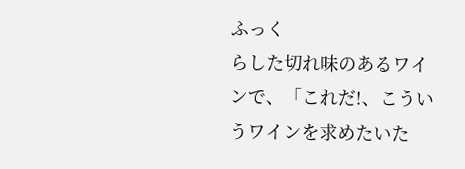ふっく
らした切れ味のあるワインで、「これだ!、こういうワインを求めたいた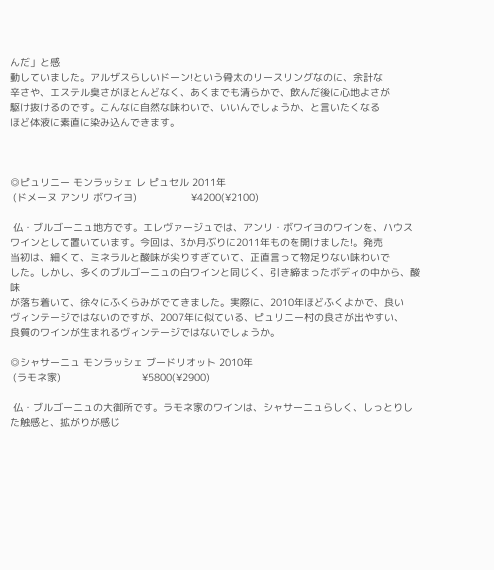んだ」と感
動していました。アルザスらしいドーン!という骨太のリースリングなのに、余計な
辛さや、エステル臭さがほとんどなく、あくまでも清らかで、飲んだ後に心地よさが
駆け抜けるのです。こんなに自然な味わいで、いいんでしょうか、と言いたくなる
ほど体液に素直に染み込んできます。



◎ピュリニー モンラッシェ レ ピュセル 2011年
 (ドメーヌ アンリ ボワイヨ)                  ¥4200(¥2100)

 仏・ブルゴーニュ地方です。エレヴァージュでは、アンリ・ボワイヨのワインを、ハウス
ワインとして置いています。今回は、3か月ぶりに2011年ものを開けました!。発売
当初は、細くて、ミネラルと酸味が尖りすぎていて、正直言って物足りない味わいで
した。しかし、多くのブルゴーニュの白ワインと同じく、引き締まったボディの中から、酸味
が落ち着いて、徐々にふくらみがでてきました。実際に、2010年ほどふくよかで、良い
ヴィンテージではないのですが、2007年に似ている、ピュリニー村の良さが出やすい、
良質のワインが生まれるヴィンテージではないでしょうか。

◎シャサーニュ モンラッシェ ブードリオット 2010年
 (ラモネ家)                           ¥5800(¥2900)

 仏・ブルゴーニュの大御所です。ラモネ家のワインは、シャサーニュらしく、しっとりし
た触感と、拡がりが感じ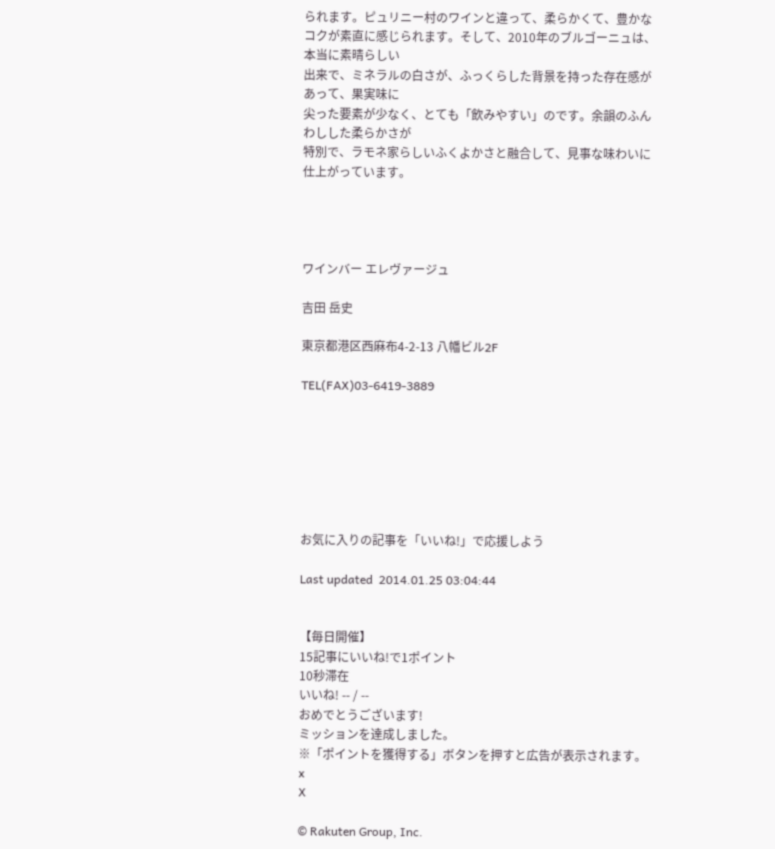られます。ピュリニー村のワインと違って、柔らかくて、豊かな
コクが素直に感じられます。そして、2010年のブルゴーニュは、本当に素晴らしい
出来で、ミネラルの白さが、ふっくらした背景を持った存在感があって、果実味に
尖った要素が少なく、とても「飲みやすい」のです。余韻のふんわしした柔らかさが
特別で、ラモネ家らしいふくよかさと融合して、見事な味わいに仕上がっています。




ワインバー エレヴァージュ

吉田 岳史

東京都港区西麻布4-2-13 八幡ビル2F

TEL(FAX)03-6419-3889







お気に入りの記事を「いいね!」で応援しよう

Last updated  2014.01.25 03:04:44


【毎日開催】
15記事にいいね!で1ポイント
10秒滞在
いいね! -- / --
おめでとうございます!
ミッションを達成しました。
※「ポイントを獲得する」ボタンを押すと広告が表示されます。
x
X

© Rakuten Group, Inc.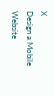X
Design a Mobile Website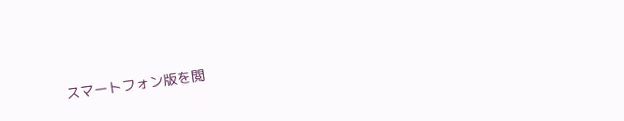スマートフォン版を閲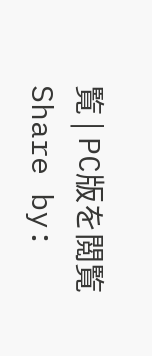覧 | PC版を閲覧
Share by: